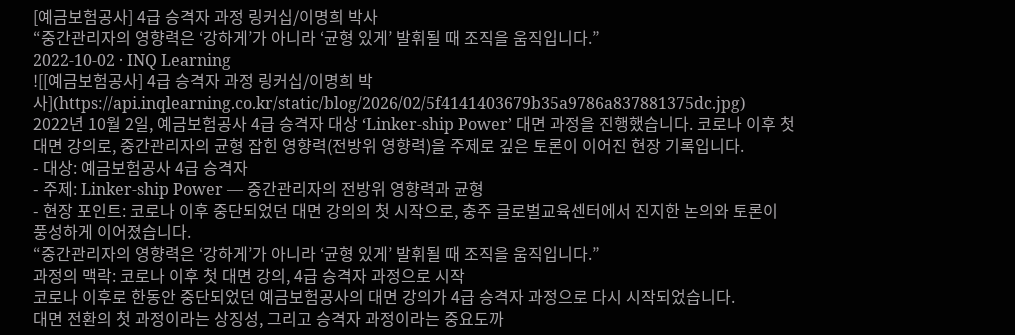[예금보험공사] 4급 승격자 과정 링커십/이명희 박사
“중간관리자의 영향력은 ‘강하게’가 아니라 ‘균형 있게’ 발휘될 때 조직을 움직입니다.”
2022-10-02 · INQ Learning
![[예금보험공사] 4급 승격자 과정 링커십/이명희 박사](https://api.inqlearning.co.kr/static/blog/2026/02/5f4141403679b35a9786a837881375dc.jpg)
2022년 10월 2일, 예금보험공사 4급 승격자 대상 ‘Linker-ship Power’ 대면 과정을 진행했습니다. 코로나 이후 첫 대면 강의로, 중간관리자의 균형 잡힌 영향력(전방위 영향력)을 주제로 깊은 토론이 이어진 현장 기록입니다.
- 대상: 예금보험공사 4급 승격자
- 주제: Linker-ship Power — 중간관리자의 전방위 영향력과 균형
- 현장 포인트: 코로나 이후 중단되었던 대면 강의의 첫 시작으로, 충주 글로벌교육센터에서 진지한 논의와 토론이 풍성하게 이어졌습니다.
“중간관리자의 영향력은 ‘강하게’가 아니라 ‘균형 있게’ 발휘될 때 조직을 움직입니다.”
과정의 맥락: 코로나 이후 첫 대면 강의, 4급 승격자 과정으로 시작
코로나 이후로 한동안 중단되었던 예금보험공사의 대면 강의가 4급 승격자 과정으로 다시 시작되었습니다.
대면 전환의 첫 과정이라는 상징성, 그리고 승격자 과정이라는 중요도까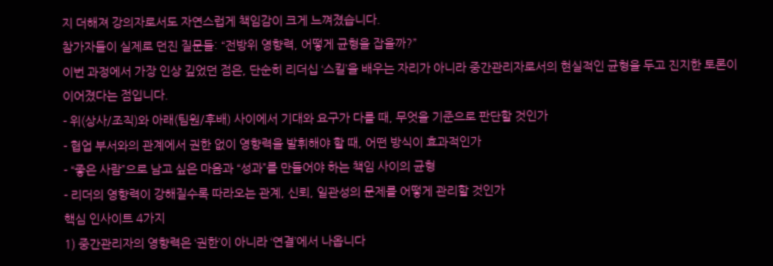지 더해져 강의자로서도 자연스럽게 책임감이 크게 느껴졌습니다.
참가자들이 실제로 던진 질문들: “전방위 영향력, 어떻게 균형을 잡을까?”
이번 과정에서 가장 인상 깊었던 점은, 단순히 리더십 ‘스킬’을 배우는 자리가 아니라 중간관리자로서의 현실적인 균형을 두고 진지한 토론이 이어졌다는 점입니다.
- 위(상사/조직)와 아래(팀원/후배) 사이에서 기대와 요구가 다를 때, 무엇을 기준으로 판단할 것인가
- 협업 부서와의 관계에서 권한 없이 영향력을 발휘해야 할 때, 어떤 방식이 효과적인가
- “좋은 사람”으로 남고 싶은 마음과 “성과”를 만들어야 하는 책임 사이의 균형
- 리더의 영향력이 강해질수록 따라오는 관계, 신뢰, 일관성의 문제를 어떻게 관리할 것인가
핵심 인사이트 4가지
1) 중간관리자의 영향력은 ‘권한’이 아니라 ‘연결’에서 나옵니다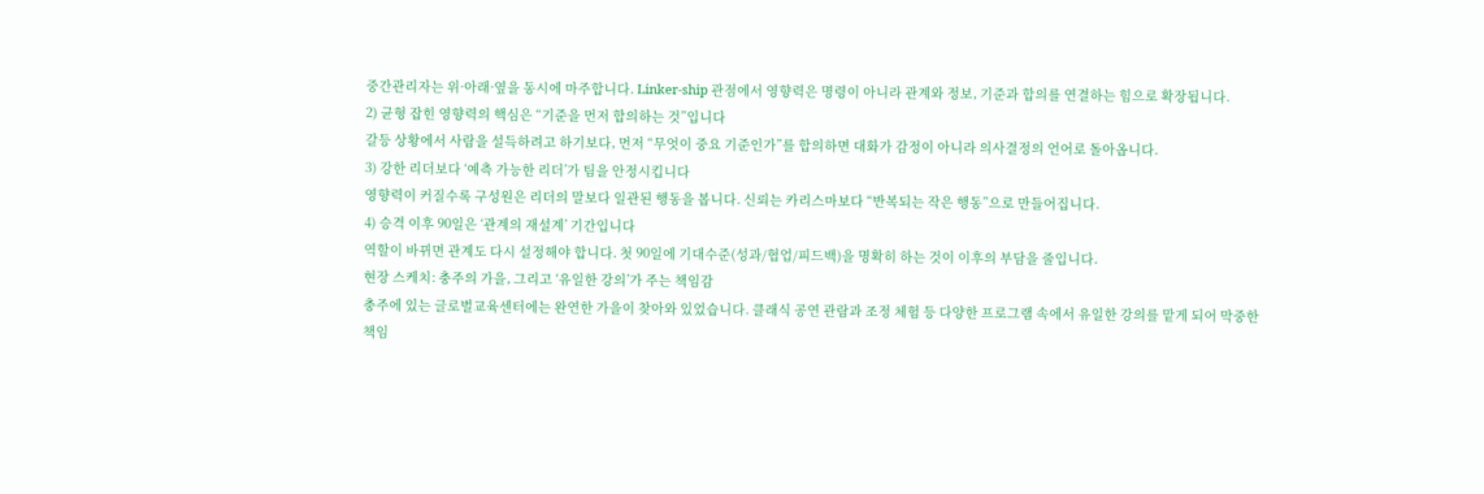중간관리자는 위·아래·옆을 동시에 마주합니다. Linker-ship 관점에서 영향력은 명령이 아니라 관계와 정보, 기준과 합의를 연결하는 힘으로 확장됩니다.
2) 균형 잡힌 영향력의 핵심은 “기준을 먼저 합의하는 것”입니다
갈등 상황에서 사람을 설득하려고 하기보다, 먼저 “무엇이 중요 기준인가”를 합의하면 대화가 감정이 아니라 의사결정의 언어로 돌아옵니다.
3) 강한 리더보다 ‘예측 가능한 리더’가 팀을 안정시킵니다
영향력이 커질수록 구성원은 리더의 말보다 일관된 행동을 봅니다. 신뢰는 카리스마보다 “반복되는 작은 행동”으로 만들어집니다.
4) 승격 이후 90일은 ‘관계의 재설계’ 기간입니다
역할이 바뀌면 관계도 다시 설정해야 합니다. 첫 90일에 기대수준(성과/협업/피드백)을 명확히 하는 것이 이후의 부담을 줄입니다.
현장 스케치: 충주의 가을, 그리고 ‘유일한 강의’가 주는 책임감
충주에 있는 글로벌교육센터에는 완연한 가을이 찾아와 있었습니다. 클래식 공연 관람과 조정 체험 등 다양한 프로그램 속에서 유일한 강의를 맡게 되어 막중한 책임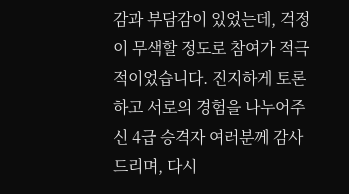감과 부담감이 있었는데, 걱정이 무색할 정도로 참여가 적극적이었습니다. 진지하게 토론하고 서로의 경험을 나누어주신 4급 승격자 여러분께 감사드리며, 다시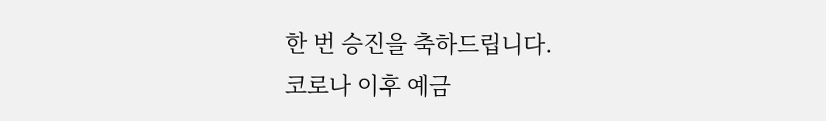한 번 승진을 축하드립니다.
코로나 이후 예금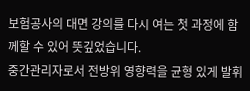보험공사의 대면 강의를 다시 여는 첫 과정에 함께할 수 있어 뜻깊었습니다.
중간관리자로서 전방위 영향력을 균형 있게 발휘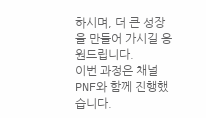하시며, 더 큰 성장을 만들어 가시길 응원드립니다.
이번 과정은 채널 PNF와 함께 진행했습니다.